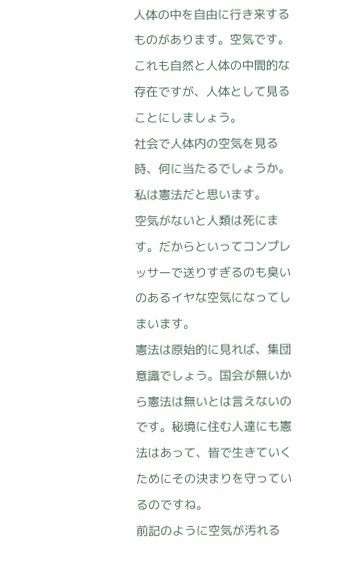人体の中を自由に行き来するものがあります。空気です。これも自然と人体の中間的な存在ですが、人体として見ることにしましょう。
社会で人体内の空気を見る時、何に当たるでしょうか。私は憲法だと思います。
空気がないと人類は死にます。だからといってコンプレッサーで送りすぎるのも臭いのあるイヤな空気になってしまいます。
憲法は原始的に見れば、集団意識でしょう。国会が無いから憲法は無いとは言えないのです。秘境に住む人達にも憲法はあって、皆で生きていくためにその決まりを守っているのですね。
前記のように空気が汚れる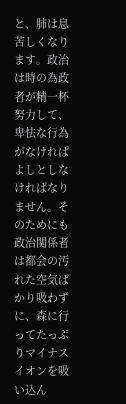と、肺は息苦しくなります。政治は時の為政者が精一杯努力して、卑怯な行為がなけれぱよしとしなければなりません。そのためにも政治関係者は都会の汚れた空気ばかり吸わずに、森に行ってたっぷりマイナスイオンを吸い込ん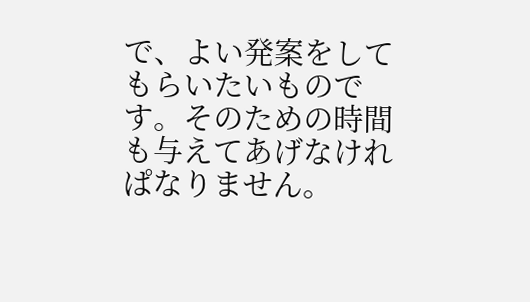で、よい発案をしてもらいたいものです。そのための時間も与えてあげなけれぱなりません。